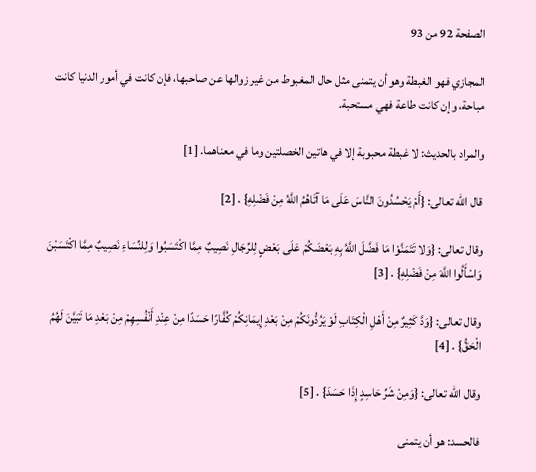الصفحة 92 من 93

المجازي فهو الغبطة وهو أن يتمنى مثل حال المغبوط من غير زوالها عن صاحبها، فإن كانت في أمور الدنيا كانت مباحة، وإن كانت طاعة فهي مستحبة.

والمراد بالحديث: لا غبطة محبوبة إلا في هاتين الخصلتين وما في معناهما. [1]

قال الله تعالى: {أَمْ يَحْسُدُونَ النَّاسَ عَلَى مَا آتَاهُمُ اللَّهُ مِنْ فَضْلِهِ} . [2]

وقال تعالى: {وَلا تَتَمَنَّوْا مَا فَضَّلَ اللَّهُ بِهِ بَعْضَكُمْ عَلَى بَعْضٍ لِلرِّجَالِ نَصِيبٌ مِمَّا اكْتَسَبُوا وَلِلنِّسَاءِ نَصِيبٌ مِمَّا اكْتَسَبْنَ وَاسْأَلُوا اللَّهَ مِنْ فَضْلِهِ} . [3]

وقال تعالى: {وَدَّ كَثِيرٌ مِنْ أَهْلِ الْكِتَابِ لَوْ يَرُدُّونَكُمْ مِنْ بَعْدِ إِيمَانِكُمْ كُفَّارًا حَسَدًا مِنْ عِنْدِ أَنْفُسِهِمْ مِنْ بَعْدِ مَا تَبَيَّنَ لَهُمُ الْحَقُّ} . [4]

وقال الله تعالى: {وَمِنْ شَرِّ حَاسِدٍ إِذَا حَسَدَ} . [5]

فالحسد: هو أن يتمنى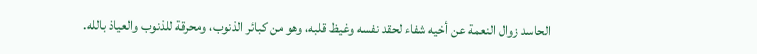الحاسد زوال النعمة عن أخيه شفاء لحقد نفسه وغيظ قلبه، وهو من كبائر الذنوب، ومحرقة للذنوب والعياذ بالله.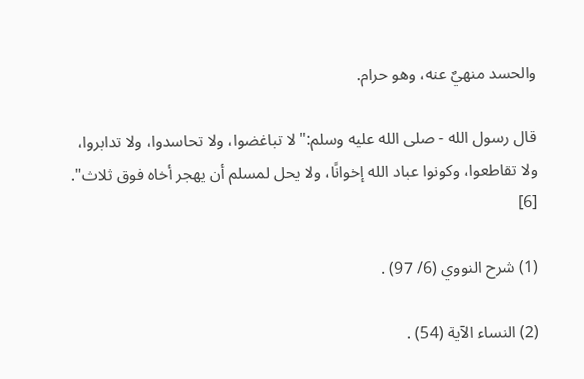والحسد منهيٌ عنه، وهو حرام.

قال رسول الله - صلى الله عليه وسلم:"لا تباغضوا، ولا تحاسدوا، ولا تدابروا، ولا تقاطعوا، وكونوا عباد الله إخوانًا، ولا يحل لمسلم أن يهجر أخاه فوق ثلاث". [6]

(1) شرح النووي (6/ 97) .

(2) النساء الآية (54) .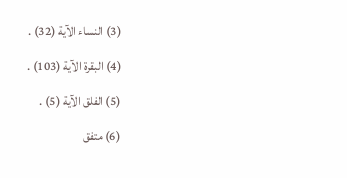(3) النساء الآية (32) .

(4) البقرة الآية (103) .

(5) الفلق الآية (5) .

(6) متفق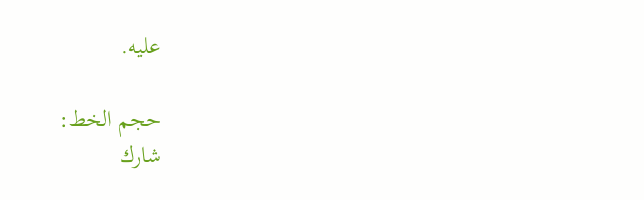عليه.

حجم الخط:
شارك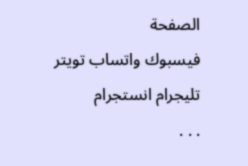الصفحة
فيسبوك واتساب تويتر تليجرام انستجرام
. . .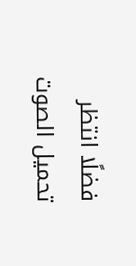فضلًا انتظر تحميل الصوت